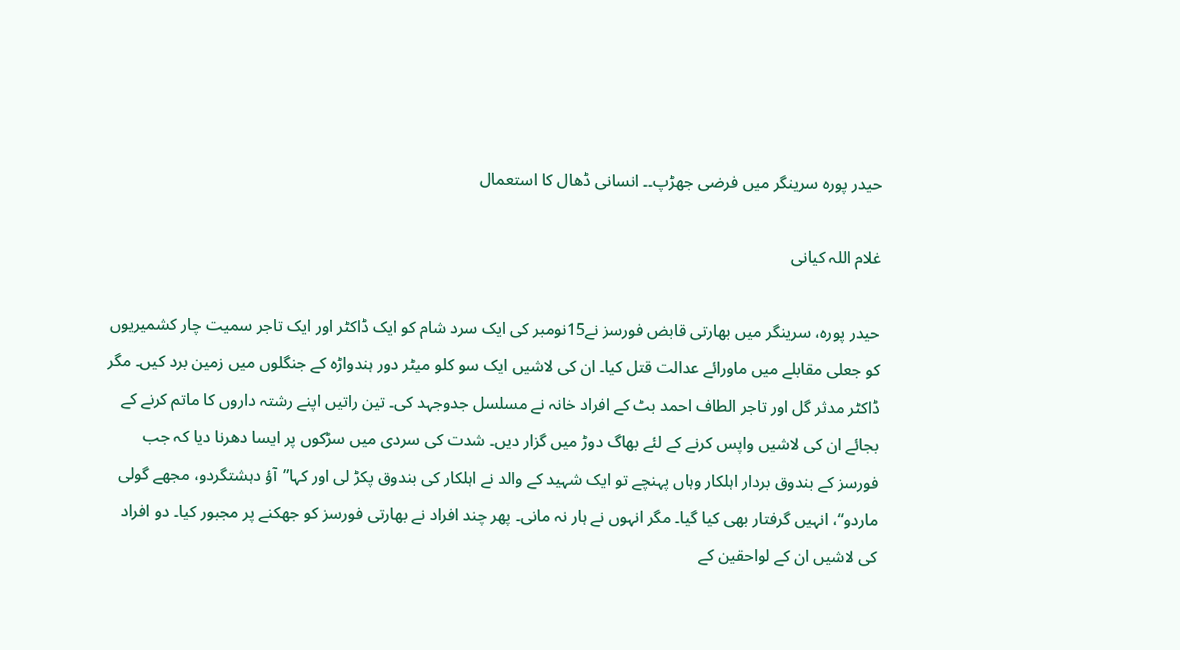حیدر پورہ سرینگر میں فرضی جھڑپ۔۔ انسانی ڈھال کا استعمال

غلام اللہ کیانی

حیدر پورہ، سرینگر میں بھارتی قابض فورسز نے15نومبر کی ایک سرد شام کو ایک ڈاکٹر اور ایک تاجر سمیت چار کشمیریوں کو جعلی مقابلے میں ماورائے عدالت قتل کیا۔ ان کی لاشیں ایک سو کلو میٹر دور ہندواڑہ کے جنگلوں میں زمین برد کیں۔ مگر ڈاکٹر مدثر گل اور تاجر الطاف احمد بٹ کے افراد خانہ نے مسلسل جدوجہد کی۔ تین راتیں اپنے رشتہ داروں کا ماتم کرنے کے بجائے ان کی لاشیں واپس کرنے کے لئے بھاگ دوڑ میں گزار دیں۔ شدت کی سردی میں سڑکوں پر ایسا دھرنا دیا کہ جب فورسز کے بندوق بردار اہلکار وہاں پہنچے تو ایک شہید کے والد نے اہلکار کی بندوق پکڑ لی اور کہا”آؤ دہشتگردو، مجھے گولی ماردو“، انہیں گرفتار بھی کیا گیا۔ مگر انہوں نے ہار نہ مانی۔ پھر چند افراد نے بھارتی فورسز کو جھکنے پر مجبور کیا۔ دو افراد کی لاشیں ان کے لواحقین کے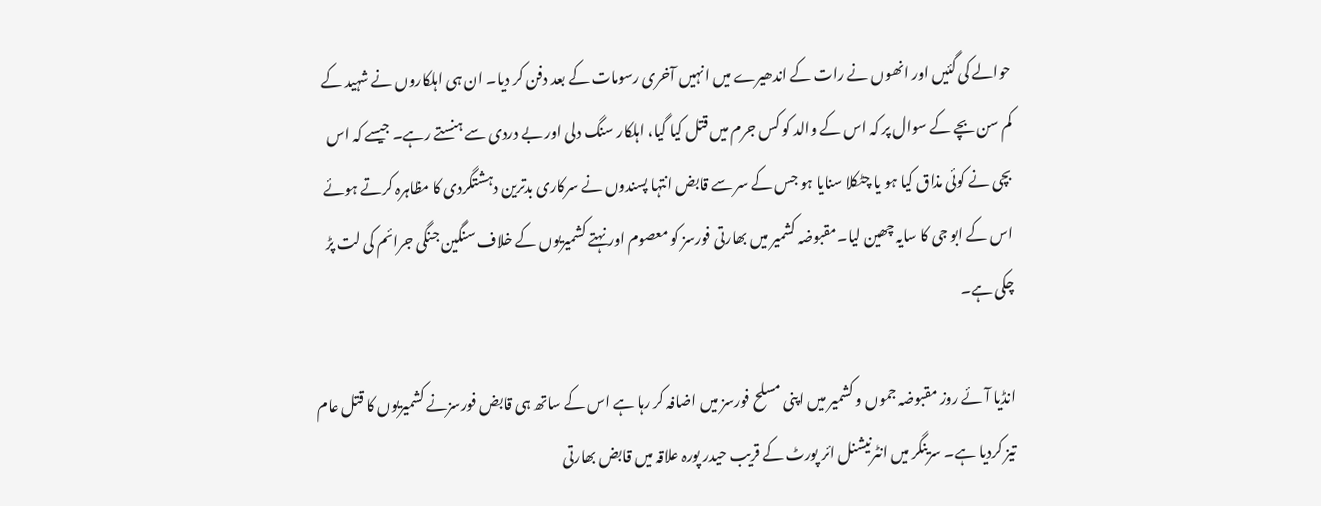حوالے کی گئیں اور انھوں نے رات کے اندھیرے میں انہیں آخری رسومات کے بعد دفن کر دیا۔ ان ہی اہلکاروں نے شہید کے کم سن بچے کے سوال پر کہ اس کے والد کو کس جرم میں قتل کیا گیا، اہلکار سنگ دلی اور بے دردی سے ہنستے رہے۔ جیسے کہ اس بچی نے کوئی مذاق کیا ہو یا چٹکلا سنایا ہو جس کے سر سے قابض انتہا پسندوں نے سرکاری بدترین دہشتگردی کا مظاہرہ کرتے ہوئے اس کے ابو جی کا سایہ چھین لیا۔مقبوضہ کشمیر میں بھارتی فورسز کو معصوم اور نہتے کشمیریوں کے خلاف سنگین جنگی جرائم کی لت پڑ چکی ہے۔

انڈیا آئے روز مقبوضہ جموں و کشمیر میں اپنی مسلح فورسز میں اضافہ کر رہا ہے اس کے ساتھ ہی قابض فورسزنے کشمیریوں کا قتل عام تیز کردیا ہے۔ سرینگر میں انٹرنیشنل ائر پورٹ کے قریب حیدر پورہ علاقہ میں قابض بھارتی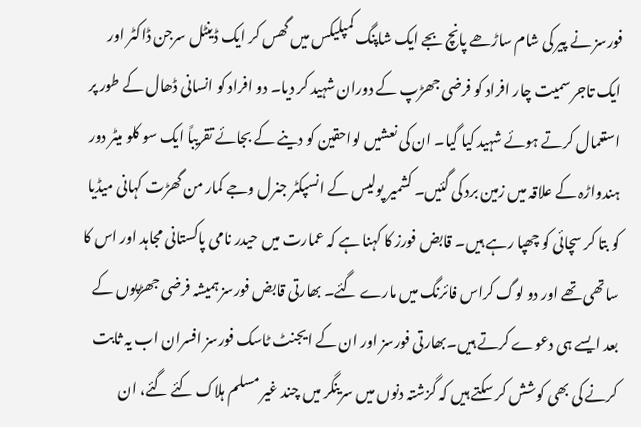فورسز نے پیر کی شام ساڑھے پانچ بجے ایک شاپنگ کمپلیکس میں گھس کر ایک ڈینٹل سرجن ڈاکٹر اور ایک تاجر سمیت چار افراد کو فرضی جھڑپ کے دوران شہید کر دیا۔ دو افراد کو انسانی ڈھال کے طور پر استعمال کرتے ہوئے شہید کیا گیا۔ ان کی نعشیں لواحقین کو دینے کے بجائے تقریباً ایک سو کلو میٹر دور ہندواڑہ کے علاقہ میں زمین برد کی گئیں۔ کشمیر پولیس کے انسپکٹر جنرل وجے کمار من گھڑت کہانی میڈیا کو بتا کر سچائی کو چھپا رہے ہیں۔ قابض فورز کا کہنا ہے کہ عمارت میں حیدر نامی پاکستانی مجاہد اور اس کا ساتھی تھے اور دو لوگ کراس فائرنگ میں مارے گئے۔ بھارتی قابض فورسز ہمیشہ فرضی جھڑپوں کے بعد ایسے ہی دعوے کرتے ہیں۔بھارتی فورسز اور ان کے ایجنٹ ٹاسک فورسز افسران اب یہ ثابت کرنے کی بھی کوشش کر سکتے ہیں کہ گزشتہ دنوں میں سرینگر میں چند غیر مسلم ہلاک کئے گئے، ان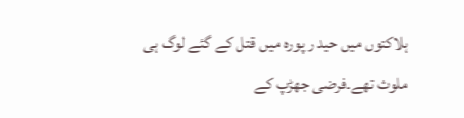ہلاکتوں میں حید ر پورہ میں قتل کے گئے لوگ ہی ملوث تھے۔فرضی جھڑپ کے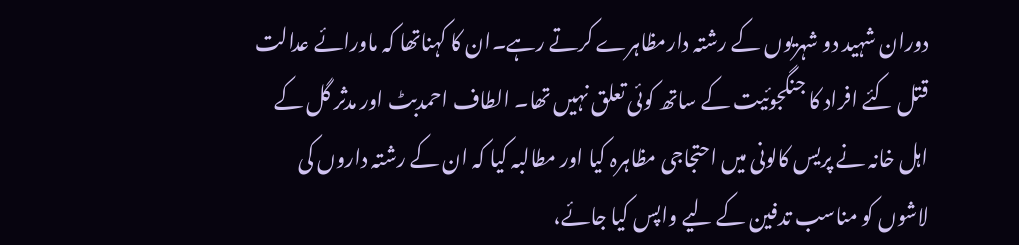دوران شہید دو شہریوں کے رشتہ دارمظاہرے کرتے رہے۔ان کا کہناتھا کہ ماورائے عدالت قتل کئے افراد کا جنگجوئیت کے ساتھ کوئی تعلق نہیں تھا۔ الطاف احمدبٹ اور مدثر گل کے اہل خانہ نے پریس کالونی میں احتجاجی مظاہرہ کیا اور مطالبہ کیا کہ ان کے رشتہ داروں کی لاشوں کو مناسب تدفین کے لیے واپس کیا جائے،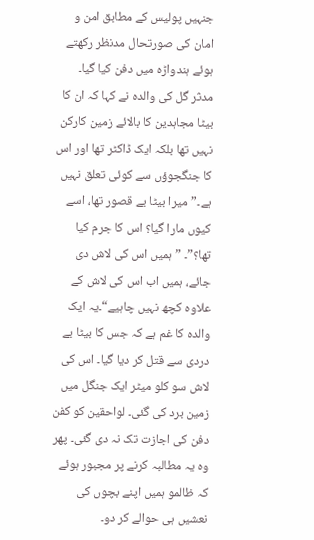جنہیں پولیس کے مطابق امن و امان کی صورتحال مدنظر رکھتے ہوئے ہندواڑہ میں دفن کیا گیا۔ مدثر گل کی والدہ نے کہا کہ ان کا بیٹا مجاہدین کا بالائے زمین کارکن نہیں تھا بلکہ ایک ڈاکٹر تھا اور اس کا جنگجوؤں سے کوئی تعلق نہیں ہے۔”میرا بیٹا بے قصور تھا، اسے کیوں مارا گیا؟ اس کا جرم کیا تھا؟”۔ ”ہمیں اس کی لاش دی جائے، ہمیں اب اس کی لاش کے علاوہ کچھ نہیں چاہیے“۔یہ ایک والدہ کا غم ہے کہ جس کا بیٹا بے دردی سے قتل کر دیا گیا۔ اس کی لاش سو کلو میٹر ایک جنگل میں زمین برد کی گئی۔ لواحقین کو کفن دفن کی اجازت تک نہ دی گئی۔ پھر وہ یہ مطالبہ کرنے پر مجبور ہوئے کہ ظالمو ہمیں اپنے بچوں کی نعشیں ہی حوالے کر دو۔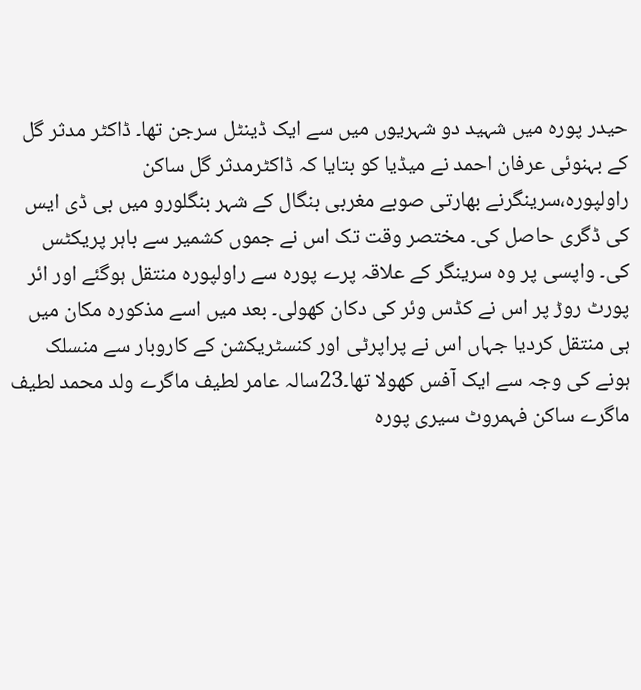حیدر پورہ میں شہید دو شہریوں میں سے ایک ڈینٹل سرجن تھا۔ ڈاکٹر مدثر گل کے بہنوئی عرفان احمد نے میڈیا کو بتایا کہ ڈاکٹرمدثر گل ساکن راولپورہ،سرینگرنے بھارتی صوبے مغربی بنگال کے شہر بنگلورو میں بی ڈی ایس کی ڈگری حاصل کی۔ مختصر وقت تک اس نے جموں کشمیر سے باہر پریکٹس کی۔ واپسی پر وہ سرینگر کے علاقہ پرے پورہ سے راولپورہ منتقل ہوگئے اور ائر پورٹ روڑ پر اس نے کڈس وئر کی دکان کھولی۔ بعد میں اسے مذکورہ مکان میں ہی منتقل کردیا جہاں اس نے پراپرٹی اور کنسٹریکشن کے کاروبار سے منسلک ہونے کی وجہ سے ایک آفس کھولا تھا۔23سالہ عامر لطیف ماگرے ولد محمد لطیف ماگرے ساکن فہمروٹ سیری پورہ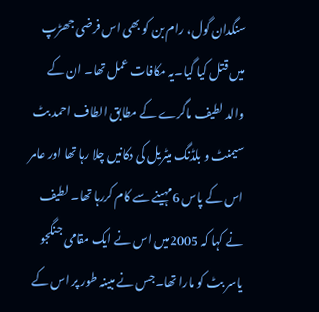سنگدان گول، رام بن کو بھی اس فرضی جھڑپ میں قتل کیا گیا۔یہ مکافات عمل تھا۔ ان کے والد لطیف ماگرے کے مطابق الطاف احمد بٹ سیمنٹ و بلڈنگ میٹریل کی دکانیں چلا رہا تھا اور عامر اس کے پاس 6مہینے سے کام کررہا تھا۔ لطیف نے کہا کہ 2005میں اس نے ایک مقامی جنگجو یاسر بٹ کو مارا تھا۔جس نے مبینہ طور پر اس کے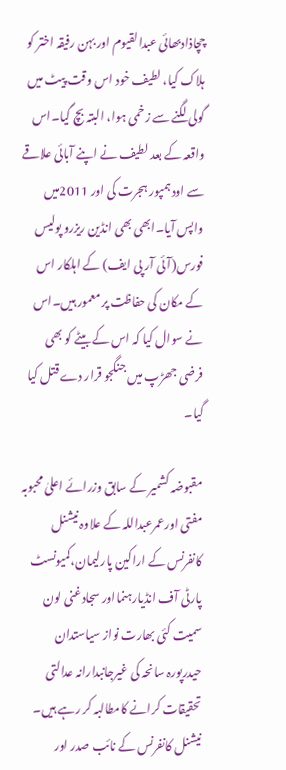چچاذادبھائی عبدالقیوم اور بہن رفیقہ اختر کو ہلاک کیا، لطیف خود اس وقت پیٹ میں گولی لگنے سے زخمی ہوا، البتہ بچ گیا۔اس واقعہ کے بعد لطیف نے اپنے آبائی علاقے سے اودہمپور ہجرت کی اور 2011میں واپس آیا۔ابھی بھی انڈین ریزرو پولیس فورس(آئی آر پی ایف) کے اہلکار اس کے مکان کی حفاظت پر معمور ہیں۔اس نے سوال کیا کہ اس کے بیٹے کو بھی فرضی جھڑپ میں جنگجو قرار دے قتل کیا گیا۔

مقبوضہ کشمیر کے سابق وزرائے اعلیٰ محبوبہ مفتی اورعمرعبداللہ کے علاوہ نیشنل کانفرنس کے اراکین پارلیمان،کمیونسٹ پارٹی آف انڈیارہنمااور سجادغنی لون سمیت کئی بھارت نواز سیاستدان حیدرپورہ سانحہ کی غیرجانبدارانہ عدالتی تحقیقات کرانے کامطالبہ کر رہے ہیں۔ نیشنل کانفرنس کے نائب صدر اور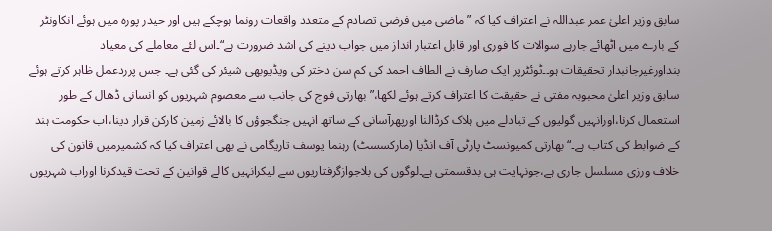سابق وزیر اعلیٰ عمر عبداللہ نے اعتراف کیا کہ ”ماضی میں فرضی تصادم کے متعدد واقعات رونما ہوچکے ہیں اور حیدر پورہ میں ہوئے انکاونٹر کے بارے میں اٹھائے جارہے سوالات کا فوری اور قابل اعتبار انداز میں جواب دینے کی اشد ضرورت ہے“۔اس لئے معاملے کی معیاد بنداورغیرجانبدار تحقیقات ہو۔۔ٹوئٹرپر ایک صارف نے الطاف احمد کی کم سن دختر کی ویڈیوبھی شیئر کی گئی ہے۔ جس پرردعمل ظاہر کرتے ہوئے سابق وزیر اعلیٰ محبوبہ مفتی نے حقیقت کا اعتراف کرتے ہوئے لکھا،”بھارتی فوج کی جانب سے معصوم شہریوں کو انسانی ڈھال کے طور استعمال کرنا،اورانہیں گولیوں کے تبادلے میں ہلاک کرڈالنا اورپھرآسانی کے ساتھ انہیں جنگجوؤں کا بالائے زمین کارکن قرار دینا،اب حکومت ہند کے ضوابط کی کتاب ہے۔“بھارتی کمیونسٹ پارٹی آف انڈیا (مارکسسٹ) رہنما یوسف تاریگامی نے بھی اعتراف کیا کہ کشمیرمیں قانون کی خلاف ورزی مسلسل جاری ہے،جونہایت ہی بدقسمتی ہے۔لوگوں کی بلاجوازگرفتاریوں سے لیکرانہیں کالے قوانین کے تحت قیدکرنا اوراب شہریوں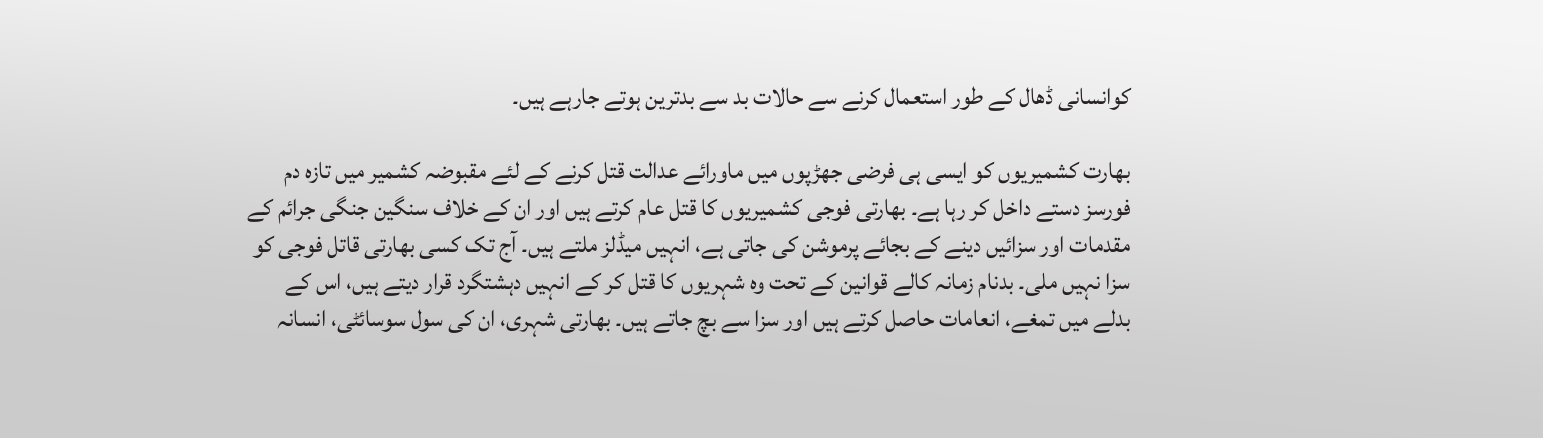کوانسانی ڈھال کے طور استعمال کرنے سے حالات بد سے بدترین ہوتے جارہے ہیں۔

بھارت کشمیریوں کو ایسی ہی فرضی جھڑپوں میں ماورائے عدالت قتل کرنے کے لئے مقبوضہ کشمیر میں تازہ دم فورسز دستے داخل کر رہا ہے۔ بھارتی فوجی کشمیریوں کا قتل عام کرتے ہیں اور ان کے خلاف سنگین جنگی جرائم کے مقدمات اور سزائیں دینے کے بجائے پرموشن کی جاتی ہے، انہیں میڈلز ملتے ہیں۔ آج تک کسی بھارتی قاتل فوجی کو سزا نہیں ملی۔ بدنام زمانہ کالے قوانین کے تحت وہ شہریوں کا قتل کر کے انہیں دہشتگرد قرار دیتے ہیں، اس کے بدلے میں تمغے، انعامات حاصل کرتے ہیں اور سزا سے بچ جاتے ہیں۔ بھارتی شہری، ان کی سول سوسائٹی، انسانہ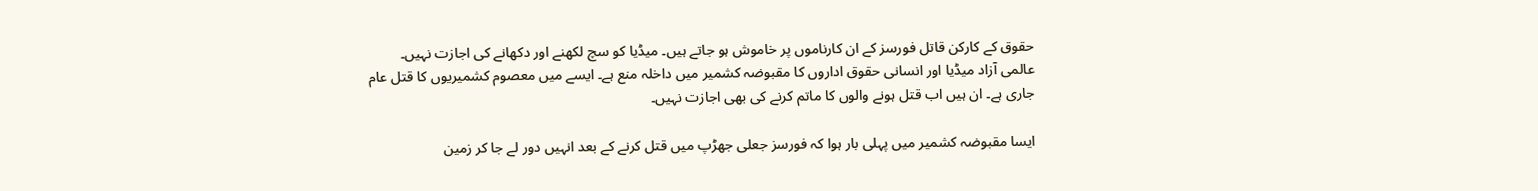حقوق کے کارکن قاتل فورسز کے ان کارناموں پر خاموش ہو جاتے ہیں۔ میڈیا کو سچ لکھنے اور دکھانے کی اجازت نہیں۔ عالمی آزاد میڈیا اور انسانی حقوق اداروں کا مقبوضہ کشمیر میں داخلہ منع ہے۔ ایسے میں معصوم کشمیریوں کا قتل عام جاری ہے۔ ان ہیں اب قتل ہونے والوں کا ماتم کرنے کی بھی اجازت نہیں۔

ایسا مقبوضہ کشمیر میں پہلی بار ہوا کہ فورسز جعلی جھڑپ میں قتل کرنے کے بعد انہیں دور لے جا کر زمین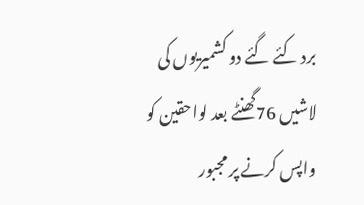برد کئے گئے دو کشمیریوں کی لاشیں 76گھنٹے بعد لواحقین کو واپس کرنے پر مجبور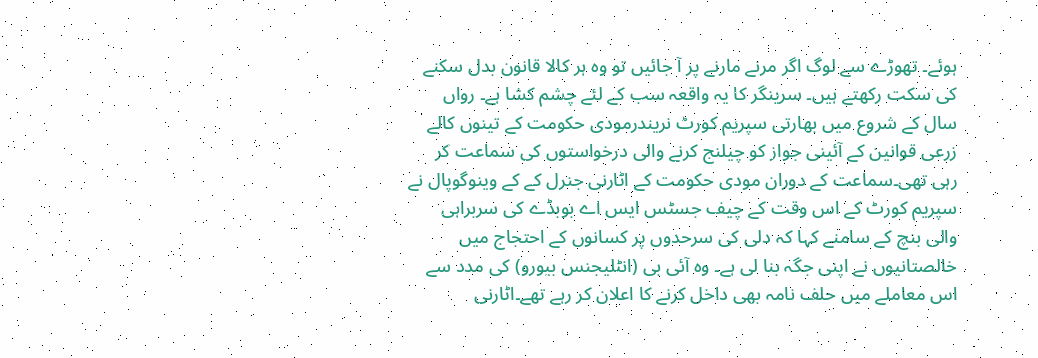ہوئے۔ تھوڑے سے لوگ اگر مرنے مارنے پر آ جائیں تو وہ ہر کالا قانون بدل سکنے کی سکت رکھتے ہیں۔ سرینگر کا یہ واقعہ سب کے لئے چشم کشا ہے۔ رواں سال کے شروع میں بھارتی سپریم کورٹ نریندرمودی حکومت کے تینوں کالے زرعی قوانین کے آئینی جواز کو چیلنج کرنے والی درخواستوں کی سماعت کر رہی تھی۔سماعت کے دوران مودی حکومت کے اٹارنی جنرل کے کے وینوگوپال نے سپریم کورٹ کے اس وقت کے چیف جسٹس ایس اے بوبڈے کی سربراہی والی بنچ کے سامنے کہا کہ دلی کی سرحدوں پر کسانوں کے احتجاج میں خالصتانیوں نے اپنی جگہ بنا لی ہے۔ وہ آئی بی (انٹلیجنس بیورو) کی مدد سے اس معاملے میں حلف نامہ بھی داخل کرنے کا اعلان کر رہے تھے۔اٹارنی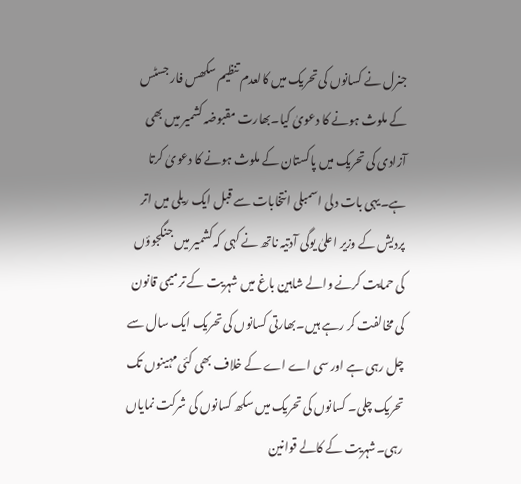جنرل نے کسانوں کی تحریک میں کالعدم تنظیم سکھس فار جسٹس کے ملوث ہونے کا دعویٰ کیا۔بھارت مقبوضہ کشمیر میں بھی آزادی کی تحریک میں پاکستان کے ملوث ہونے کا دعویٰ کرتا ہے۔یہی بات دلی اسمبلی انتخابات سے قبل ایک ریلی میں اتر پردیش کے وزیر اعلیٰ یوگی آدتیہ ناتھ نے کہی کہ کشمیر میں جنگجوؤں کی حمایت کرنے والے شاہین باغ میں شہریت کے ترمیمی قانون کی مخالفت کر رہے ہیں۔بھارتی کسانوں کی تحریک ایک سال سے چل رہی ہے اور سی اے اے کے خلاف بھی کئی مہینوں تک تحریک چلی۔ کسانوں کی تحریک میں سکھ کسانوں کی شرکت نمایاں رہی۔شہریت کے کالے قوانین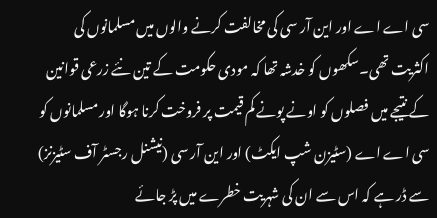سی اے اے اور این آر سی کی مخالفت کرنے والوں میں مسلمانوں کی اکثریت تھی۔سکھوں کو خدشہ تھا کہ مودی حکومت کے تین نئے زرعی قوانین کے نتیجے میں فصلوں کو اونے پونے کم قیمت پر فروخت کرنا ہوگا اور مسلمانوں کو سی اے اے (سٹیزن شپ ایکٹ) اور این آر سی (نیشنل رجسٹر آف سٹیزنز) سے ڈر ہے کہ اس سے ان کی شہریت خطرے میں پڑ جائے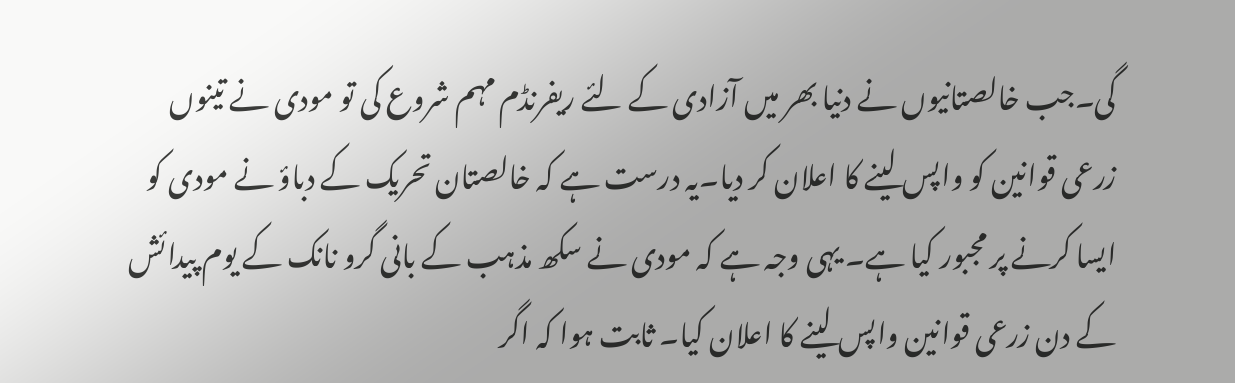گی۔جب خالصتانیوں نے دنیا بھر میں آزادی کے لئے ریفرنڈم مہم شروع کی تو مودی نے تینوں زرعی قوانین کو واپس لینے کا اعلان کر دیا۔یہ درست ہے کہ خالصتان تحریک کے دباؤ نے مودی کو ایسا کرنے پر مجبور کیا ہے۔ یہی وجہ ہے کہ مودی نے سکھ مذہب کے بانی گرو نانک کے یوم پیدائش کے دن زرعی قوانین واپس لینے کا اعلان کیا۔ ثابت ہوا کہ اگر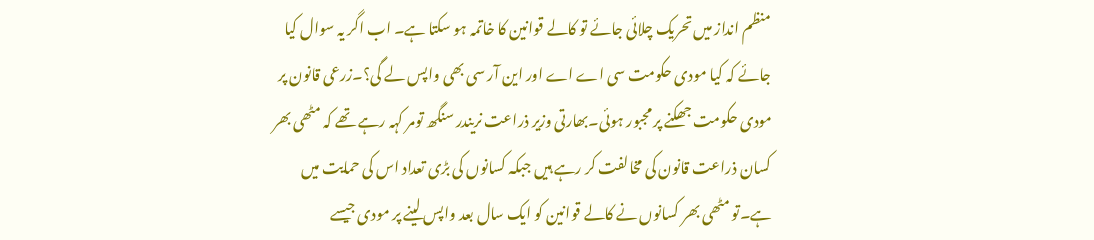منظم انداز میں تحریک چلائی جائے تو کالے قوانین کا خاتمہ ہو سکتا ہے۔ اب اگر یہ سوال کیا جائے کہ کیا مودی حکومت سی اے اے اور این آر سی بھی واپس لے گی؟۔زرعی قانون پر مودی حکومت جھکنے پر مجبور ہوئی۔بھارتی وزیر ذراعت نریندر سنگھ تومر کہہ رہے تھے کہ مٹھی بھر کسان ذراعت قانون کی مخالفت کر رہے ہیں جبکہ کسانوں کی بڑی تعداد اس کی حمایت میں ہے۔تو مٹھی بھر کسانوں نے کالے قوانین کو ایک سال بعد واپس لینے پر مودی جیسے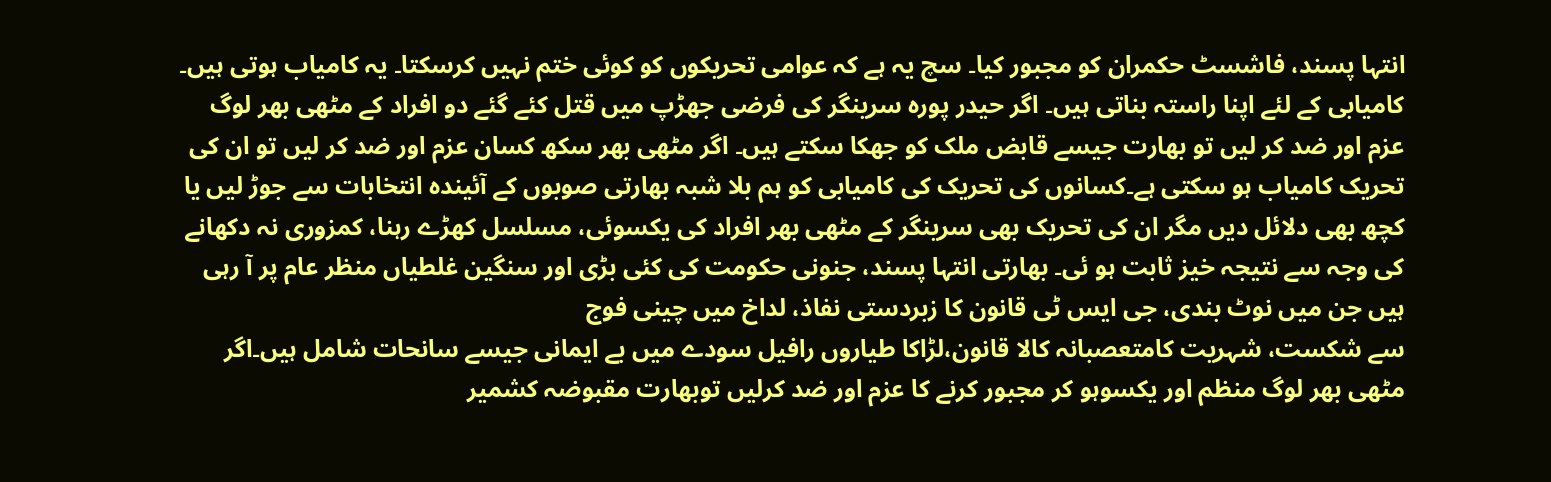انتہا پسند، فاشسٹ حکمران کو مجبور کیا۔ سچ یہ ہے کہ عوامی تحریکوں کو کوئی ختم نہیں کرسکتا۔ یہ کامیاب ہوتی ہیں۔ کامیابی کے لئے اپنا راستہ بناتی ہیں۔ اگر حیدر پورہ سرینگر کی فرضی جھڑپ میں قتل کئے گئے دو افراد کے مٹھی بھر لوگ عزم اور ضد کر لیں تو بھارت جیسے قابض ملک کو جھکا سکتے ہیں۔ اگر مٹھی بھر سکھ کسان عزم اور ضد کر لیں تو ان کی تحریک کامیاب ہو سکتی ہے۔کسانوں کی تحریک کی کامیابی کو ہم بلا شبہ بھارتی صوبوں کے آئیندہ انتخابات سے جوڑ لیں یا کچھ بھی دلائل دیں مگر ان کی تحریک بھی سرینگر کے مٹھی بھر افراد کی یکسوئی، مسلسل کھڑے رہنا، کمزوری نہ دکھانے کی وجہ سے نتیجہ خیز ثابت ہو ئی۔ بھارتی انتہا پسند، جنونی حکومت کی کئی بڑی اور سنگین غلطیاں منظر عام پر آ رہی ہیں جن میں نوٹ بندی، جی ایس ٹی قانون کا زبردستی نفاذ، لداخ میں چینی فوج
سے شکست، شہریت کامتعصبانہ کالا قانون،لڑاکا طیاروں رافیل سودے میں بے ایمانی جیسے سانحات شامل ہیں۔اگر مٹھی بھر لوگ منظم اور یکسوہو کر مجبور کرنے کا عزم اور ضد کرلیں توبھارت مقبوضہ کشمیر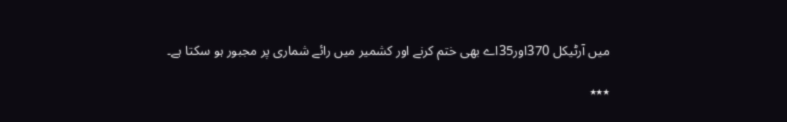میں آرٹیکل 370اور35اے بھی ختم کرنے اور کشمیر میں رائے شماری پر مجبور ہو سکتا ہے۔

٭٭٭